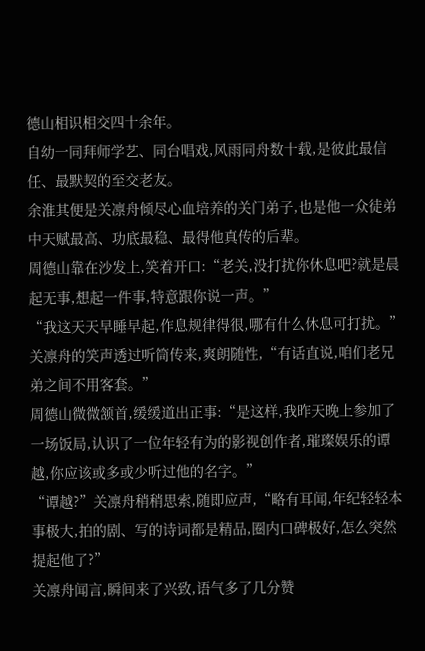德山相识相交四十余年。
自幼一同拜师学艺、同台唱戏,风雨同舟数十载,是彼此最信任、最默契的至交老友。
余淮其便是关凛舟倾尽心血培养的关门弟子,也是他一众徒弟中天赋最高、功底最稳、最得他真传的后辈。
周德山靠在沙发上,笑着开口:“老关,没打扰你休息吧?就是晨起无事,想起一件事,特意跟你说一声。”
“我这天天早睡早起,作息规律得很,哪有什么休息可打扰。”关凛舟的笑声透过听筒传来,爽朗随性,“有话直说,咱们老兄弟之间不用客套。”
周德山微微颔首,缓缓道出正事:“是这样,我昨天晚上参加了一场饭局,认识了一位年轻有为的影视创作者,璀璨娱乐的谭越,你应该或多或少听过他的名字。”
“谭越?”关凛舟稍稍思索,随即应声,“略有耳闻,年纪轻轻本事极大,拍的剧、写的诗词都是精品,圈内口碑极好,怎么突然提起他了?”
关凛舟闻言,瞬间来了兴致,语气多了几分赞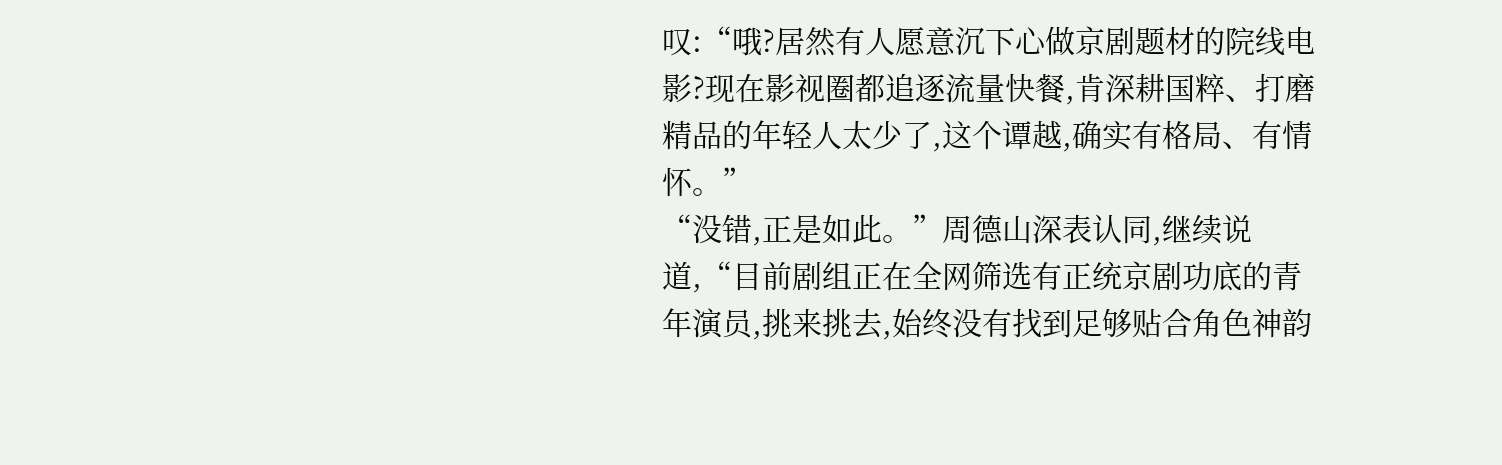叹:“哦?居然有人愿意沉下心做京剧题材的院线电影?现在影视圈都追逐流量快餐,肯深耕国粹、打磨精品的年轻人太少了,这个谭越,确实有格局、有情怀。”
“没错,正是如此。”周德山深表认同,继续说道,“目前剧组正在全网筛选有正统京剧功底的青年演员,挑来挑去,始终没有找到足够贴合角色神韵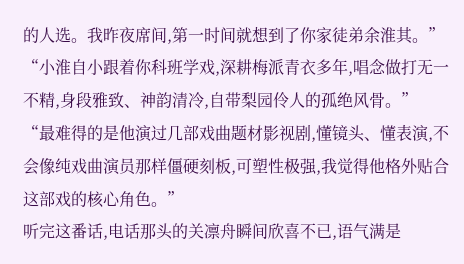的人选。我昨夜席间,第一时间就想到了你家徒弟余淮其。”
“小淮自小跟着你科班学戏,深耕梅派青衣多年,唱念做打无一不精,身段雅致、神韵清冷,自带梨园伶人的孤绝风骨。”
“最难得的是他演过几部戏曲题材影视剧,懂镜头、懂表演,不会像纯戏曲演员那样僵硬刻板,可塑性极强,我觉得他格外贴合这部戏的核心角色。”
听完这番话,电话那头的关凛舟瞬间欣喜不已,语气满是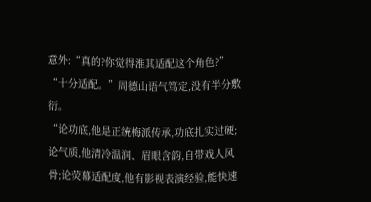意外:“真的?你觉得淮其适配这个角色?”
“十分适配。”周德山语气笃定,没有半分敷衍。
“论功底,他是正统梅派传承,功底扎实过硬;论气质,他清冷温润、眉眼含韵,自带戏人风骨;论荧幕适配度,他有影视表演经验,能快速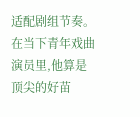适配剧组节奏。在当下青年戏曲演员里,他算是顶尖的好苗